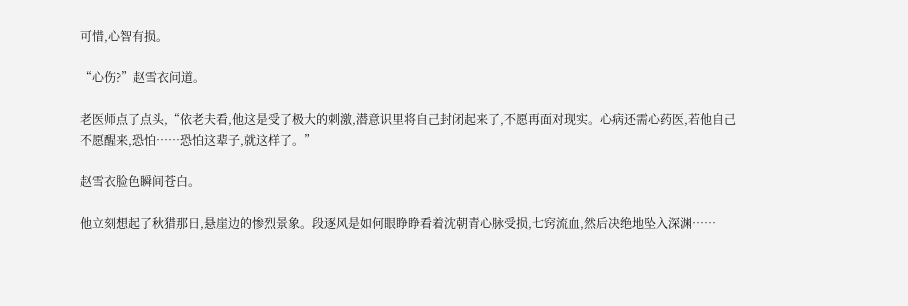可惜,心智有损。

“心伤?”赵雪衣问道。

老医师点了点头,“依老夫看,他这是受了极大的刺激,潜意识里将自己封闭起来了,不愿再面对现实。心病还需心药医,若他自己不愿醒来,恐怕……恐怕这辈子,就这样了。”

赵雪衣脸色瞬间苍白。

他立刻想起了秋猎那日,悬崖边的惨烈景象。段逐风是如何眼睁睁看着沈朝青心脉受损,七窍流血,然后决绝地坠入深渊……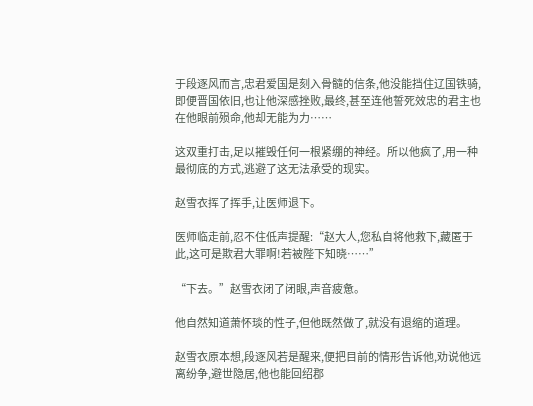于段逐风而言,忠君爱国是刻入骨髓的信条,他没能挡住辽国铁骑,即便晋国依旧,也让他深感挫败,最终,甚至连他誓死效忠的君主也在他眼前殒命,他却无能为力……

这双重打击,足以摧毁任何一根紧绷的神经。所以他疯了,用一种最彻底的方式,逃避了这无法承受的现实。

赵雪衣挥了挥手,让医师退下。

医师临走前,忍不住低声提醒:“赵大人,您私自将他救下,藏匿于此,这可是欺君大罪啊!若被陛下知晓……”

“下去。”赵雪衣闭了闭眼,声音疲惫。

他自然知道萧怀琰的性子,但他既然做了,就没有退缩的道理。

赵雪衣原本想,段逐风若是醒来,便把目前的情形告诉他,劝说他远离纷争,避世隐居,他也能回绍郡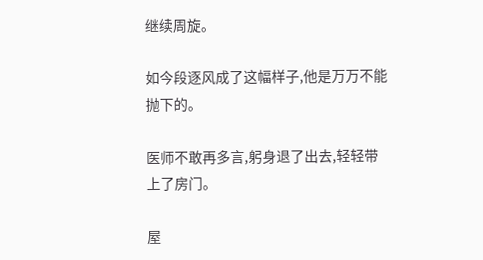继续周旋。

如今段逐风成了这幅样子,他是万万不能抛下的。

医师不敢再多言,躬身退了出去,轻轻带上了房门。

屋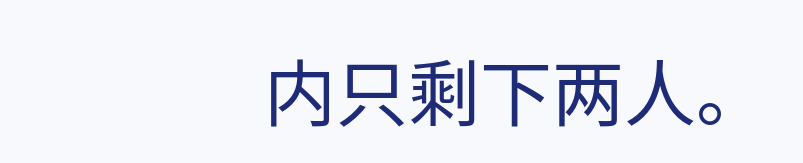内只剩下两人。